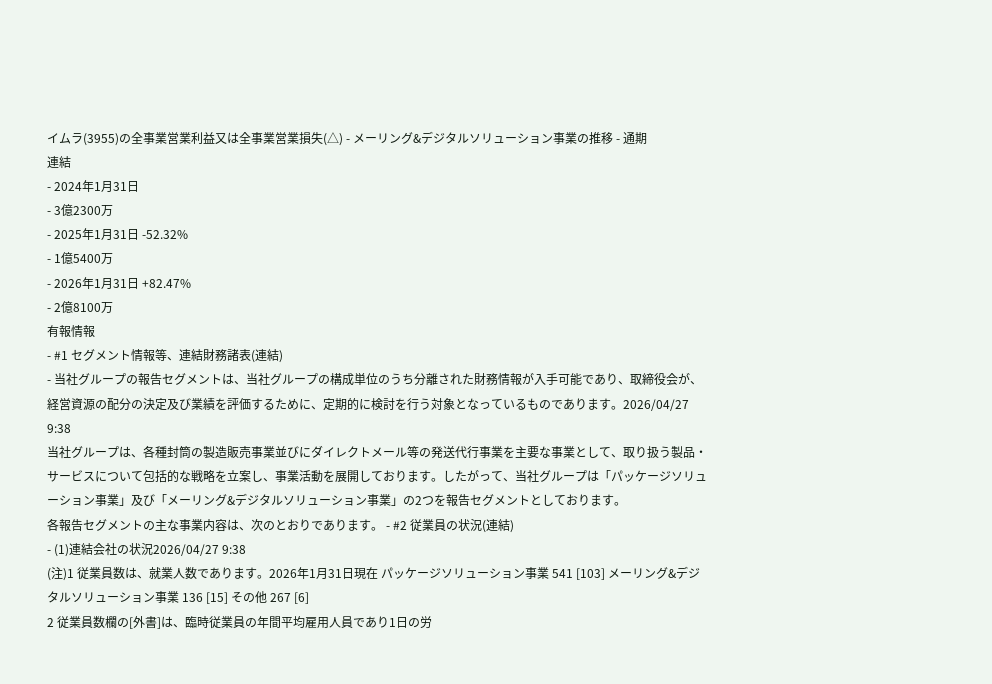イムラ(3955)の全事業営業利益又は全事業営業損失(△) - メーリング&デジタルソリューション事業の推移 - 通期
連結
- 2024年1月31日
- 3億2300万
- 2025年1月31日 -52.32%
- 1億5400万
- 2026年1月31日 +82.47%
- 2億8100万
有報情報
- #1 セグメント情報等、連結財務諸表(連結)
- 当社グループの報告セグメントは、当社グループの構成単位のうち分離された財務情報が入手可能であり、取締役会が、経営資源の配分の決定及び業績を評価するために、定期的に検討を行う対象となっているものであります。2026/04/27 9:38
当社グループは、各種封筒の製造販売事業並びにダイレクトメール等の発送代行事業を主要な事業として、取り扱う製品・サービスについて包括的な戦略を立案し、事業活動を展開しております。したがって、当社グループは「パッケージソリューション事業」及び「メーリング&デジタルソリューション事業」の2つを報告セグメントとしております。
各報告セグメントの主な事業内容は、次のとおりであります。 - #2 従業員の状況(連結)
- (1)連結会社の状況2026/04/27 9:38
(注)1 従業員数は、就業人数であります。2026年1月31日現在 パッケージソリューション事業 541 [103] メーリング&デジタルソリューション事業 136 [15] その他 267 [6]
2 従業員数欄の[外書]は、臨時従業員の年間平均雇用人員であり1日の労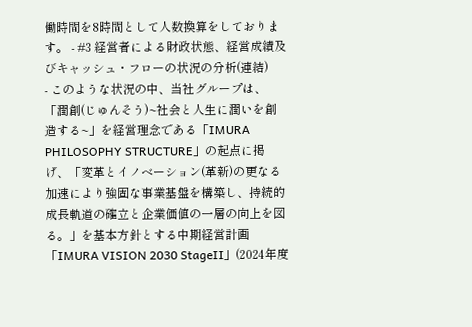働時間を8時間として人数換算をしております。 - #3 経営者による財政状態、経営成績及びキャッシュ・フローの状況の分析(連結)
- このような状況の中、当社グループは、「潤創(じゅんそう)~社会と人生に潤いを創造する~」を経営理念である「IMURA PHILOSOPHY STRUCTURE」の起点に掲げ、「変革とイノベーション(革新)の更なる加速により強固な事業基盤を構築し、持続的成長軌道の確立と企業価値の一層の向上を図る。」を基本方針とする中期経営計画「IMURA VISION 2030 StageⅡ」(2024年度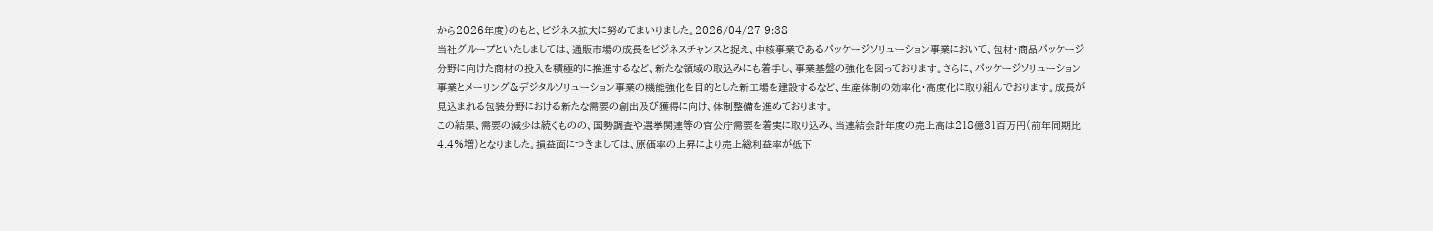から2026年度)のもと、ビジネス拡大に努めてまいりました。2026/04/27 9:38
当社グループといたしましては、通販市場の成長をビジネスチャンスと捉え、中核事業であるパッケージソリューション事業において、包材・商品パッケージ分野に向けた商材の投入を積極的に推進するなど、新たな領域の取込みにも着手し、事業基盤の強化を図っております。さらに、パッケージソリューション事業とメーリング&デジタルソリューション事業の機能強化を目的とした新工場を建設するなど、生産体制の効率化・高度化に取り組んでおります。成長が見込まれる包装分野における新たな需要の創出及び獲得に向け、体制整備を進めております。
この結果、需要の減少は続くものの、国勢調査や選挙関連等の官公庁需要を着実に取り込み、当連結会計年度の売上高は218億31百万円(前年同期比4.4%増)となりました。損益面につきましては、原価率の上昇により売上総利益率が低下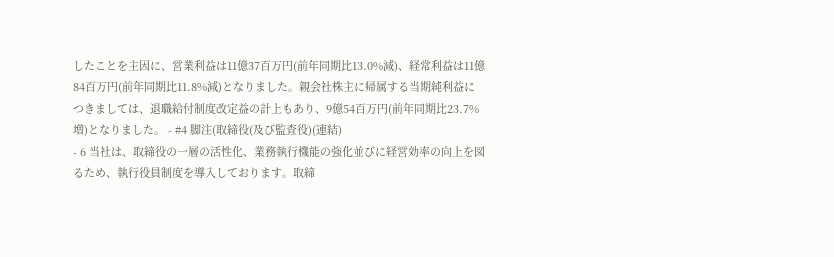したことを主因に、営業利益は11億37百万円(前年同期比13.0%減)、経常利益は11億84百万円(前年同期比11.8%減)となりました。親会社株主に帰属する当期純利益につきましては、退職給付制度改定益の計上もあり、9億54百万円(前年同期比23.7%増)となりました。 - #4 脚注(取締役(及び監査役)(連結)
- 6 当社は、取締役の一層の活性化、業務執行機能の強化並びに経営効率の向上を図るため、執行役員制度を導入しております。取締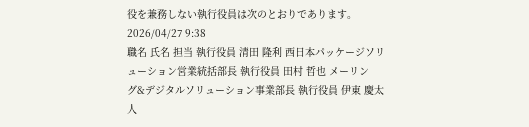役を兼務しない執行役員は次のとおりであります。2026/04/27 9:38
職名 氏名 担当 執行役員 清田 隆利 西日本パッケージソリューション営業統括部長 執行役員 田村 哲也 メーリング&デジタルソリューション事業部長 執行役員 伊東 慶太 人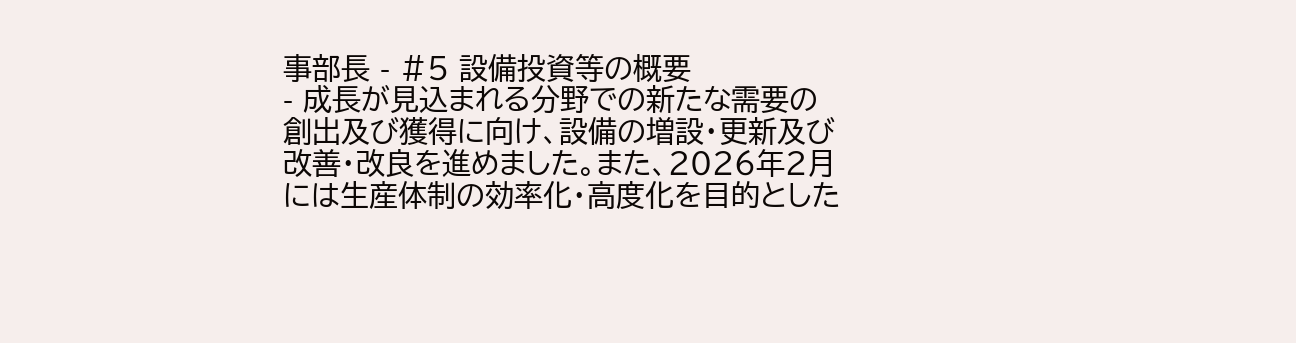事部長 - #5 設備投資等の概要
- 成長が見込まれる分野での新たな需要の創出及び獲得に向け、設備の増設・更新及び改善・改良を進めました。また、2026年2月には生産体制の効率化・高度化を目的とした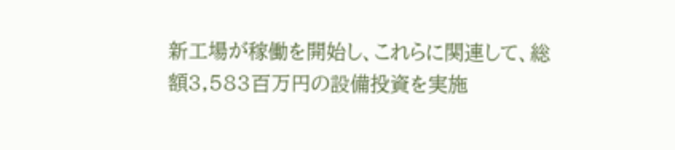新工場が稼働を開始し、これらに関連して、総額3,583百万円の設備投資を実施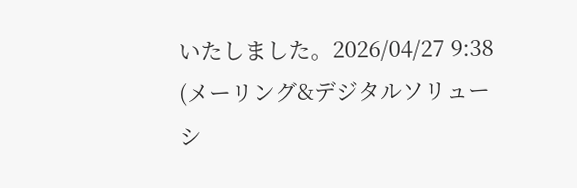いたしました。2026/04/27 9:38
(メーリング&デジタルソリューシ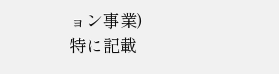ョン事業)
特に記載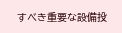すべき重要な設備投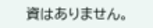資はありません。